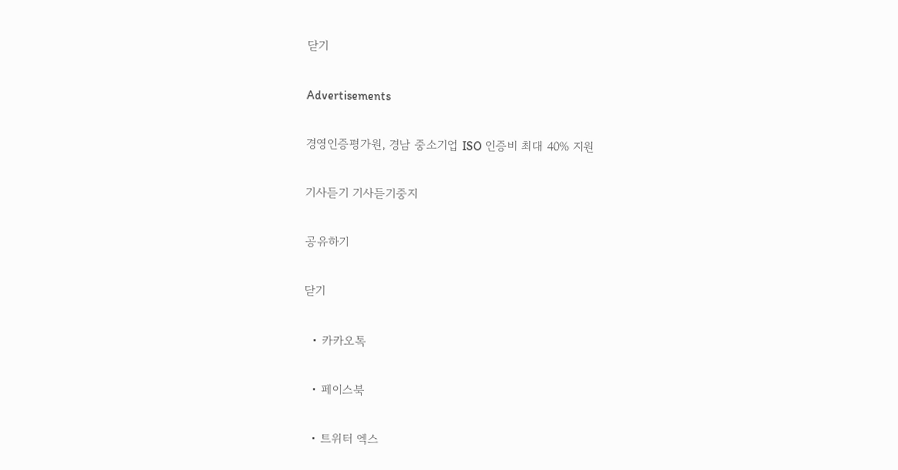닫기

Advertisements

경영인증평가원, 경남 중소기업 ISO 인증비 최대 40% 지원

기사듣기 기사듣기중지

공유하기

닫기

  • 카카오톡

  • 페이스북

  • 트위터 엑스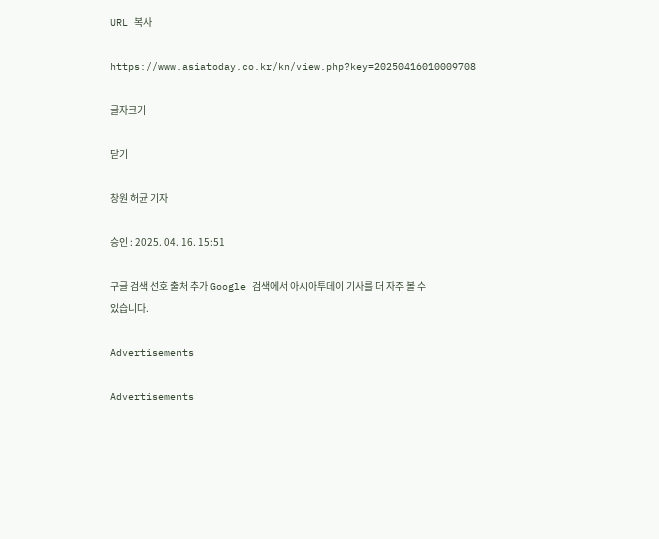URL 복사

https://www.asiatoday.co.kr/kn/view.php?key=20250416010009708

글자크기

닫기

창원 허균 기자

승인 : 2025. 04. 16. 15:51

구글 검색 선호 출처 추가 Google 검색에서 아시아투데이 기사를 더 자주 볼 수 있습니다.

Advertisements

Advertisements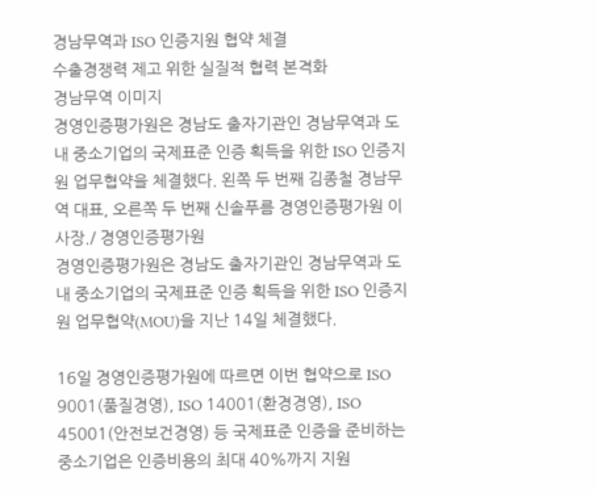경남무역과 ISO 인증지원 협약 체결
수출경쟁력 제고 위한 실질적 협력 본격화
경남무역 이미지
경영인증평가원은 경남도 출자기관인 경남무역과 도내 중소기업의 국제표준 인증 획득을 위한 ISO 인증지원 업무협약을 체결했다. 왼쪽 두 번째 김종철 경남무역 대표, 오른쪽 두 번째 신솔푸름 경영인증평가원 이사장./ 경영인증평가원
경영인증평가원은 경남도 출자기관인 경남무역과 도내 중소기업의 국제표준 인증 획득을 위한 ISO 인증지원 업무협약(MOU)을 지난 14일 체결했다.

16일 경영인증평가원에 따르면 이번 협약으로 ISO 9001(품질경영), ISO 14001(환경경영), ISO 45001(안전보건경영) 등 국제표준 인증을 준비하는 중소기업은 인증비용의 최대 40%까지 지원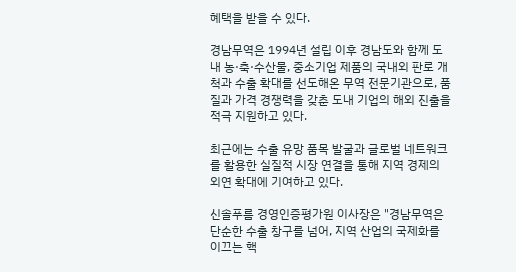혜택을 받을 수 있다.

경남무역은 1994년 설립 이후 경남도와 함께 도내 농·축·수산물, 중소기업 제품의 국내외 판로 개척과 수출 확대를 선도해온 무역 전문기관으로, 품질과 가격 경쟁력을 갖춘 도내 기업의 해외 진출을 적극 지원하고 있다.

최근에는 수출 유망 품목 발굴과 글로벌 네트워크를 활용한 실질적 시장 연결을 통해 지역 경제의 외연 확대에 기여하고 있다.

신솔푸름 경영인증평가원 이사장은 "경남무역은 단순한 수출 창구를 넘어, 지역 산업의 국제화를 이끄는 핵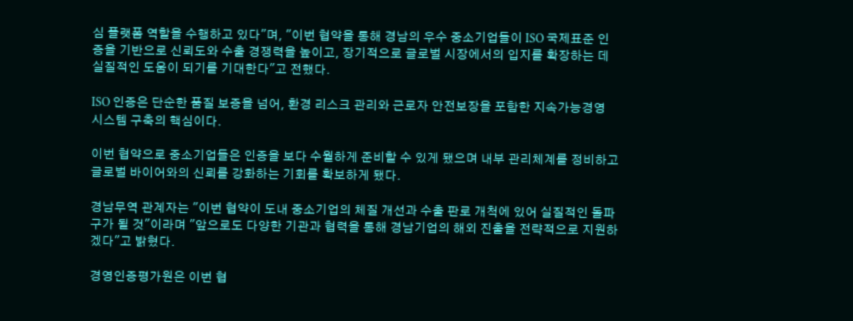심 플랫폼 역할을 수행하고 있다"며, "이번 협약을 통해 경남의 우수 중소기업들이 ISO 국제표준 인증을 기반으로 신뢰도와 수출 경쟁력을 높이고, 장기적으로 글로벌 시장에서의 입지를 확장하는 데 실질적인 도움이 되기를 기대한다"고 전했다.

ISO 인증은 단순한 품질 보증을 넘어, 환경 리스크 관리와 근로자 안전보장을 포함한 지속가능경영 시스템 구축의 핵심이다.

이번 협약으로 중소기업들은 인증을 보다 수월하게 준비할 수 있게 됐으며 내부 관리체계를 정비하고 글로벌 바이어와의 신뢰를 강화하는 기회를 확보하게 됐다.

경남무역 관계자는 "이번 협약이 도내 중소기업의 체질 개선과 수출 판로 개척에 있어 실질적인 돌파구가 될 것"이라며 "앞으로도 다양한 기관과 협력을 통해 경남기업의 해외 진출을 전략적으로 지원하겠다"고 밝혔다.

경영인증평가원은 이번 협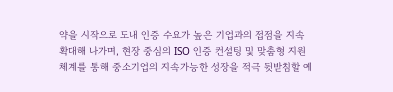약을 시작으로 도내 인증 수요가 높은 기업과의 접점을 지속 확대해 나가며, 현장 중심의 ISO 인증 컨설팅 및 맞춤형 지원체계를 통해 중소기업의 지속가능한 성장을 적극 뒷받침할 예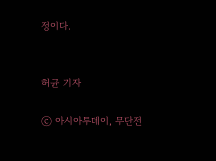정이다.


허균 기자

ⓒ 아시아투데이, 무단전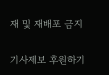재 및 재배포 금지

기사제보 후원하기